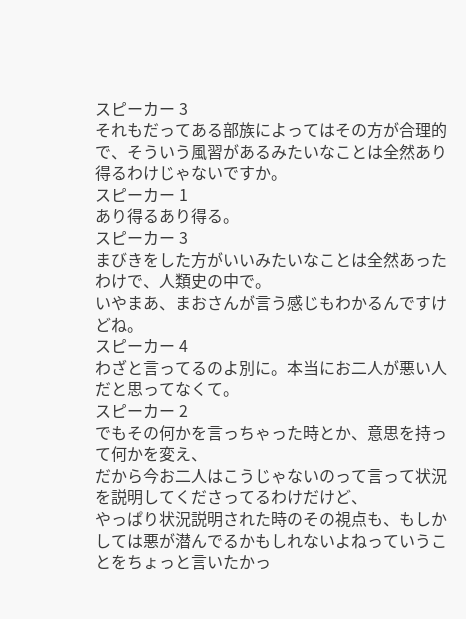スピーカー 3
それもだってある部族によってはその方が合理的で、そういう風習があるみたいなことは全然あり得るわけじゃないですか。
スピーカー 1
あり得るあり得る。
スピーカー 3
まびきをした方がいいみたいなことは全然あったわけで、人類史の中で。
いやまあ、まおさんが言う感じもわかるんですけどね。
スピーカー 4
わざと言ってるのよ別に。本当にお二人が悪い人だと思ってなくて。
スピーカー 2
でもその何かを言っちゃった時とか、意思を持って何かを変え、
だから今お二人はこうじゃないのって言って状況を説明してくださってるわけだけど、
やっぱり状況説明された時のその視点も、もしかしては悪が潜んでるかもしれないよねっていうことをちょっと言いたかっ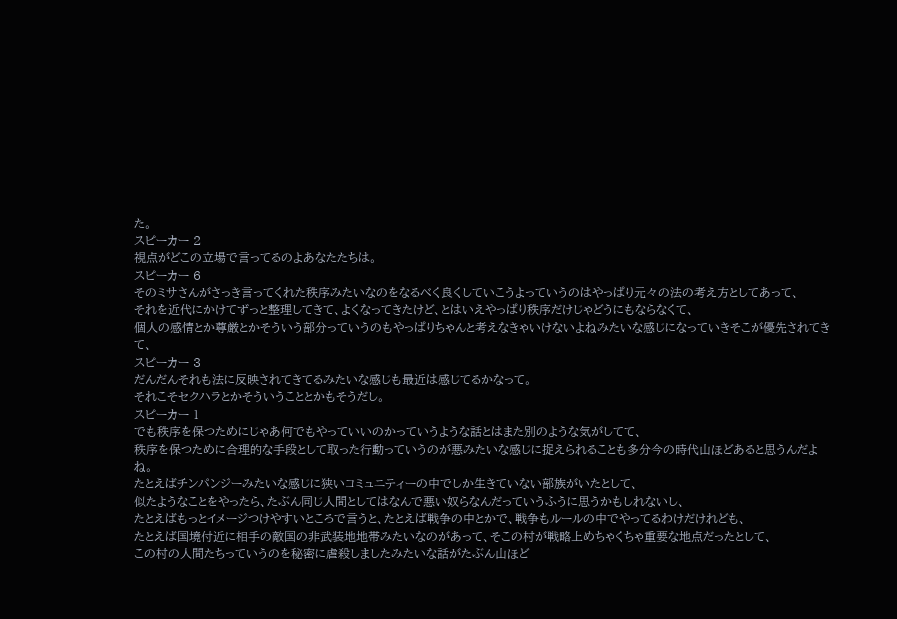た。
スピーカー 2
視点がどこの立場で言ってるのよあなたたちは。
スピーカー 6
そのミサさんがさっき言ってくれた秩序みたいなのをなるべく良くしていこうよっていうのはやっぱり元々の法の考え方としてあって、
それを近代にかけてずっと整理してきて、よくなってきたけど、とはいえやっぱり秩序だけじゃどうにもならなくて、
個人の感情とか尊厳とかそういう部分っていうのもやっぱりちゃんと考えなきゃいけないよねみたいな感じになっていきそこが優先されてきて、
スピーカー 3
だんだんそれも法に反映されてきてるみたいな感じも最近は感じてるかなって。
それこそセクハラとかそういうこととかもそうだし。
スピーカー 1
でも秩序を保つためにじゃあ何でもやっていいのかっていうような話とはまた別のような気がしてて、
秩序を保つために合理的な手段として取った行動っていうのが悪みたいな感じに捉えられることも多分今の時代山ほどあると思うんだよね。
たとえばチンパンジーみたいな感じに狭いコミュニティーの中でしか生きていない部族がいたとして、
似たようなことをやったら、たぶん同じ人間としてはなんで悪い奴らなんだっていうふうに思うかもしれないし、
たとえばもっとイメージつけやすいところで言うと、たとえば戦争の中とかで、戦争もルールの中でやってるわけだけれども、
たとえば国境付近に相手の敵国の非武装地地帯みたいなのがあって、そこの村が戦略上めちゃくちゃ重要な地点だったとして、
この村の人間たちっていうのを秘密に虐殺しましたみたいな話がたぶん山ほど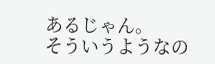あるじゃん。
そういうようなの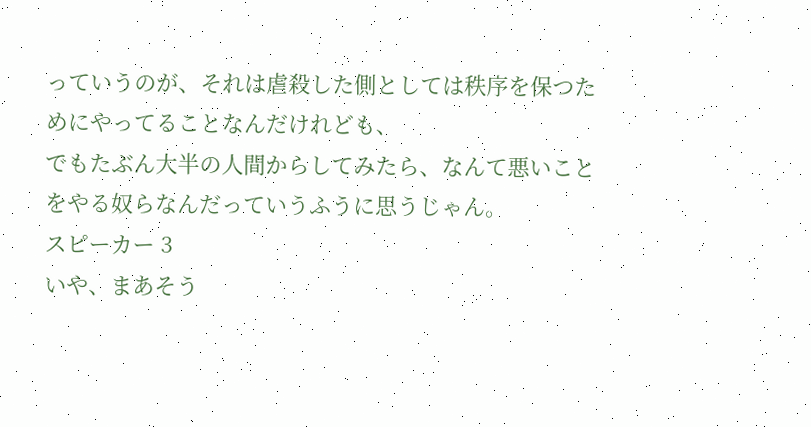っていうのが、それは虐殺した側としては秩序を保つためにやってることなんだけれども、
でもたぶん大半の人間からしてみたら、なんて悪いことをやる奴らなんだっていうふうに思うじゃん。
スピーカー 3
いや、まあそう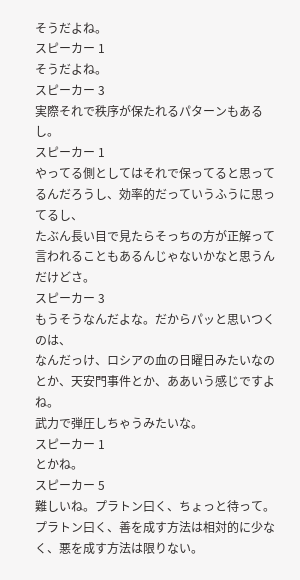そうだよね。
スピーカー 1
そうだよね。
スピーカー 3
実際それで秩序が保たれるパターンもあるし。
スピーカー 1
やってる側としてはそれで保ってると思ってるんだろうし、効率的だっていうふうに思ってるし、
たぶん長い目で見たらそっちの方が正解って言われることもあるんじゃないかなと思うんだけどさ。
スピーカー 3
もうそうなんだよな。だからパッと思いつくのは、
なんだっけ、ロシアの血の日曜日みたいなのとか、天安門事件とか、ああいう感じですよね。
武力で弾圧しちゃうみたいな。
スピーカー 1
とかね。
スピーカー 5
難しいね。プラトン曰く、ちょっと待って。
プラトン曰く、善を成す方法は相対的に少なく、悪を成す方法は限りない。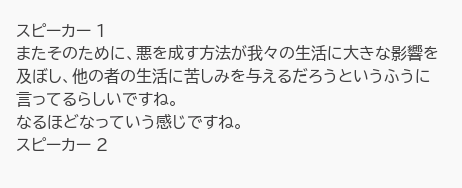スピーカー 1
またそのために、悪を成す方法が我々の生活に大きな影響を及ぼし、他の者の生活に苦しみを与えるだろうというふうに言ってるらしいですね。
なるほどなっていう感じですね。
スピーカー 2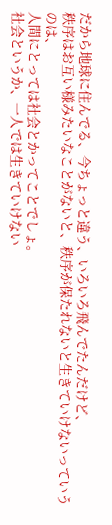だから地球に住んでる、今ちょっと違う、いろいろ飛んでたんだけど、
秩序はお互い様みたいなことがないと、秩序が保たれないと生きていけないっていうのは、
人間にとっては社会とかってことでしょ。
社会というか、一人では生きていけない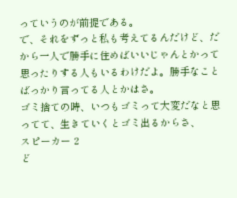っていうのが前提である。
で、それをずっと私も考えてるんだけど、だから一人で勝手に住めばいいじゃんとかって思ったりする人もいるわけだよ。勝手なことばっかり言ってる人とかはさ。
ゴミ捨ての時、いつもゴミって大変だなと思ってて、生きていくとゴミ出るからさ、
スピーカー 2
ど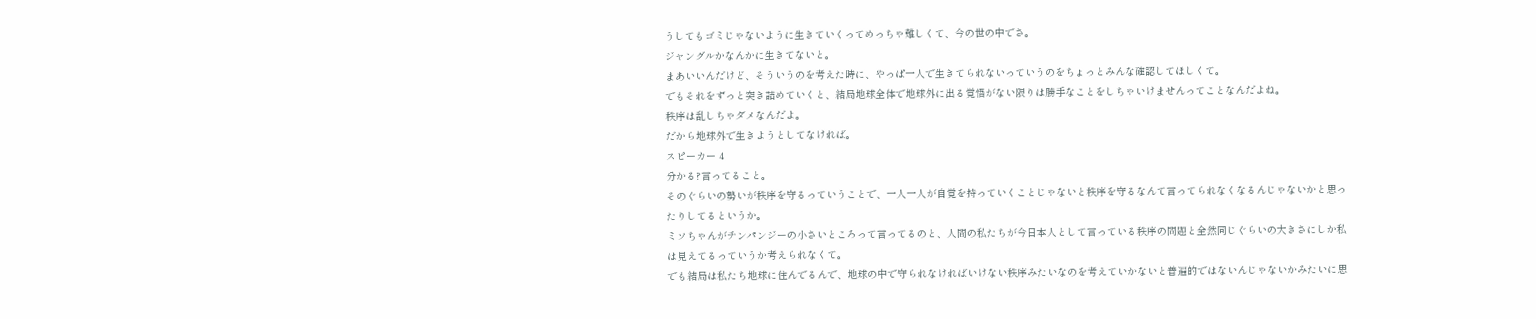うしてもゴミじゃないように生きていくってめっちゃ難しくて、今の世の中でさ。
ジャングルかなんかに生きてないと。
まあいいんだけど、そういうのを考えた時に、やっぱ一人で生きてられないっていうのをちょっとみんな確認してほしくて。
でもそれをずっと突き詰めていくと、結局地球全体で地球外に出る覚悟がない限りは勝手なことをしちゃいけませんってことなんだよね。
秩序は乱しちゃダメなんだよ。
だから地球外で生きようとしてなければ。
スピーカー 4
分かる?言ってること。
そのぐらいの勢いが秩序を守るっていうことで、一人一人が自覚を持っていくことじゃないと秩序を守るなんて言ってられなくなるんじゃないかと思ったりしてるというか。
ミソちゃんがチンパンジーの小さいところって言ってるのと、人間の私たちが今日本人として言っている秩序の問題と全然同じぐらいの大きさにしか私は見えてるっていうか考えられなくて。
でも結局は私たち地球に住んでるんで、地球の中で守られなければいけない秩序みたいなのを考えていかないと普遍的ではないんじゃないかみたいに思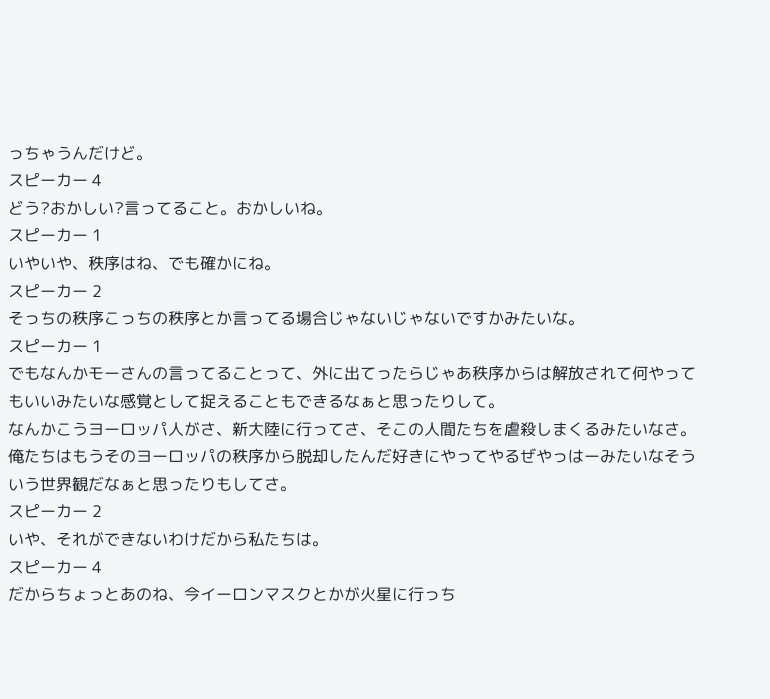っちゃうんだけど。
スピーカー 4
どう?おかしい?言ってること。おかしいね。
スピーカー 1
いやいや、秩序はね、でも確かにね。
スピーカー 2
そっちの秩序こっちの秩序とか言ってる場合じゃないじゃないですかみたいな。
スピーカー 1
でもなんかモーさんの言ってることって、外に出てったらじゃあ秩序からは解放されて何やってもいいみたいな感覚として捉えることもできるなぁと思ったりして。
なんかこうヨーロッパ人がさ、新大陸に行ってさ、そこの人間たちを虐殺しまくるみたいなさ。
俺たちはもうそのヨーロッパの秩序から脱却したんだ好きにやってやるぜやっはーみたいなそういう世界観だなぁと思ったりもしてさ。
スピーカー 2
いや、それができないわけだから私たちは。
スピーカー 4
だからちょっとあのね、今イーロンマスクとかが火星に行っち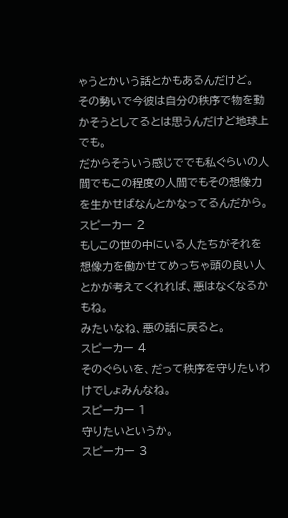ゃうとかいう話とかもあるんだけど。
その勢いで今彼は自分の秩序で物を動かそうとしてるとは思うんだけど地球上でも。
だからそういう感じででも私ぐらいの人間でもこの程度の人間でもその想像力を生かせばなんとかなってるんだから。
スピーカー 2
もしこの世の中にいる人たちがそれを想像力を働かせてめっちゃ頭の良い人とかが考えてくれれば、悪はなくなるかもね。
みたいなね、悪の話に戻ると。
スピーカー 4
そのぐらいを、だって秩序を守りたいわけでしょみんなね。
スピーカー 1
守りたいというか。
スピーカー 3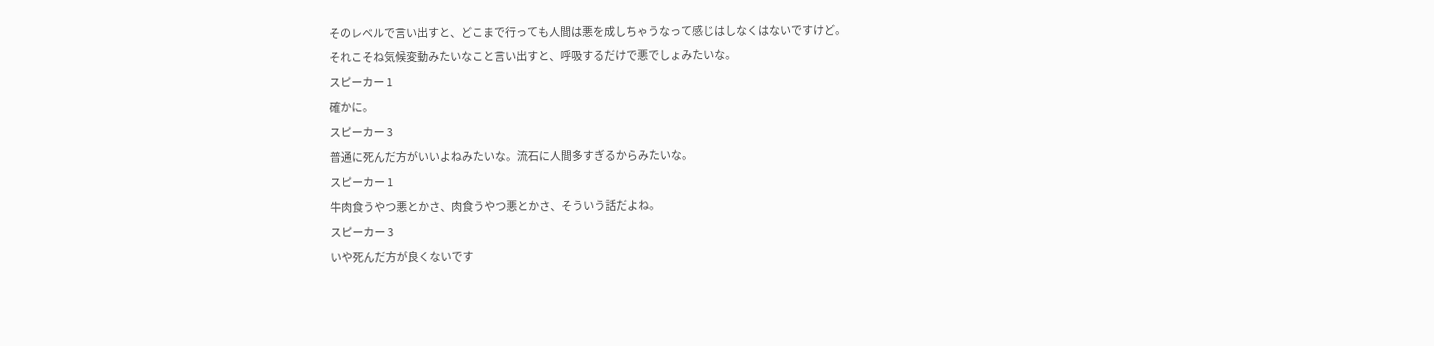そのレベルで言い出すと、どこまで行っても人間は悪を成しちゃうなって感じはしなくはないですけど。
それこそね気候変動みたいなこと言い出すと、呼吸するだけで悪でしょみたいな。
スピーカー 1
確かに。
スピーカー 3
普通に死んだ方がいいよねみたいな。流石に人間多すぎるからみたいな。
スピーカー 1
牛肉食うやつ悪とかさ、肉食うやつ悪とかさ、そういう話だよね。
スピーカー 3
いや死んだ方が良くないです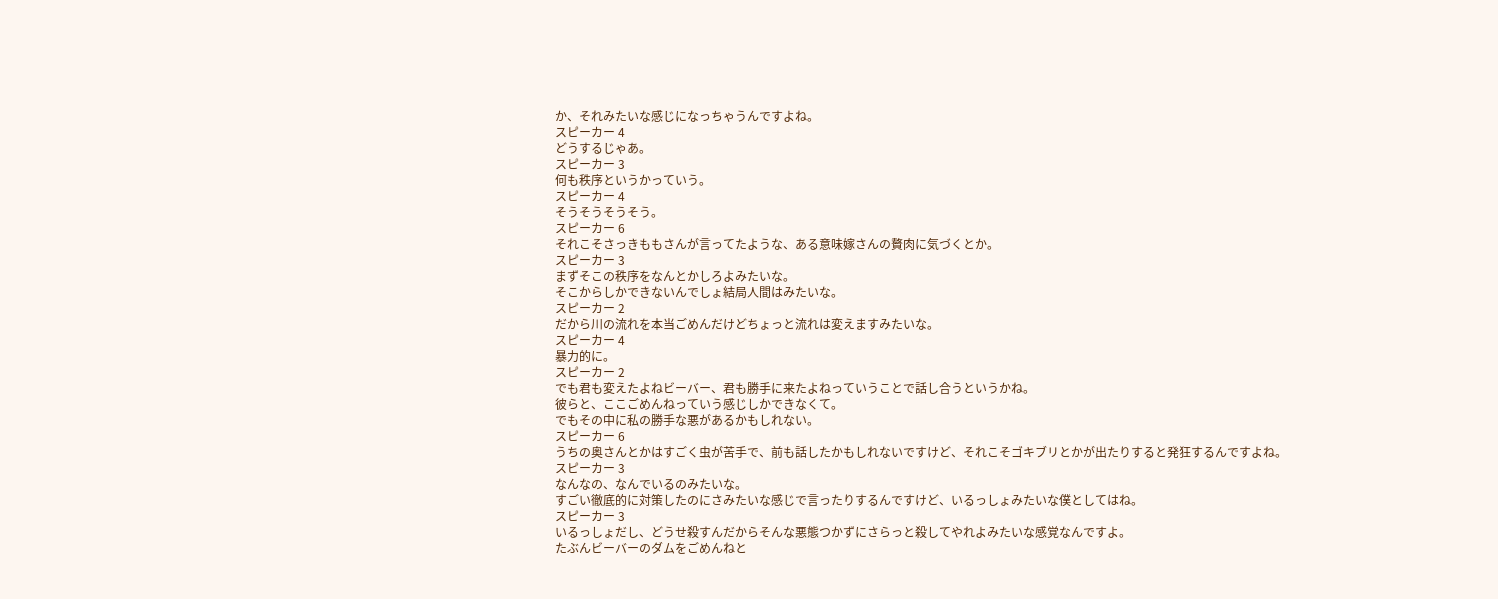か、それみたいな感じになっちゃうんですよね。
スピーカー 4
どうするじゃあ。
スピーカー 3
何も秩序というかっていう。
スピーカー 4
そうそうそうそう。
スピーカー 6
それこそさっきももさんが言ってたような、ある意味嫁さんの贅肉に気づくとか。
スピーカー 3
まずそこの秩序をなんとかしろよみたいな。
そこからしかできないんでしょ結局人間はみたいな。
スピーカー 2
だから川の流れを本当ごめんだけどちょっと流れは変えますみたいな。
スピーカー 4
暴力的に。
スピーカー 2
でも君も変えたよねビーバー、君も勝手に来たよねっていうことで話し合うというかね。
彼らと、ここごめんねっていう感じしかできなくて。
でもその中に私の勝手な悪があるかもしれない。
スピーカー 6
うちの奥さんとかはすごく虫が苦手で、前も話したかもしれないですけど、それこそゴキブリとかが出たりすると発狂するんですよね。
スピーカー 3
なんなの、なんでいるのみたいな。
すごい徹底的に対策したのにさみたいな感じで言ったりするんですけど、いるっしょみたいな僕としてはね。
スピーカー 3
いるっしょだし、どうせ殺すんだからそんな悪態つかずにさらっと殺してやれよみたいな感覚なんですよ。
たぶんビーバーのダムをごめんねと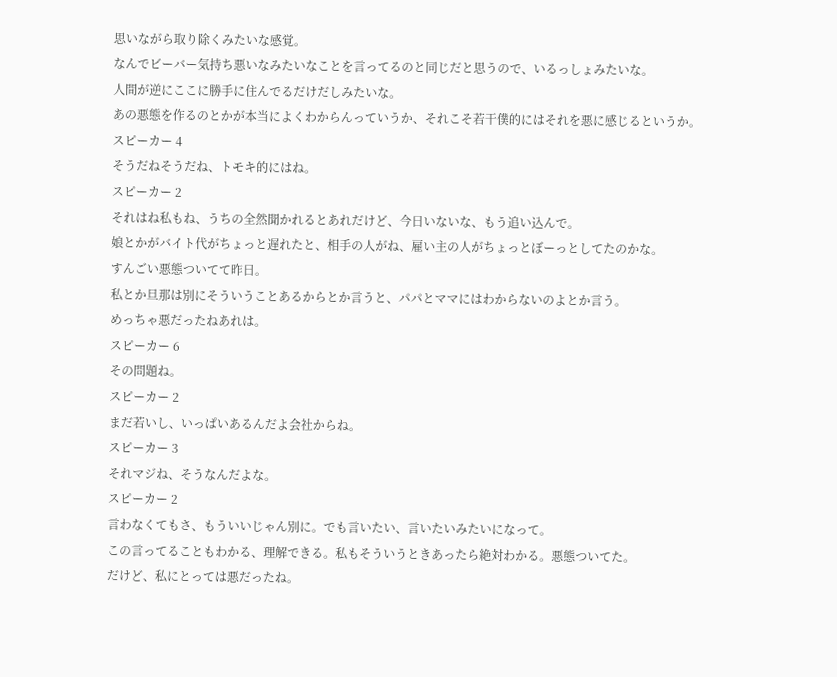思いながら取り除くみたいな感覚。
なんでビーバー気持ち悪いなみたいなことを言ってるのと同じだと思うので、いるっしょみたいな。
人間が逆にここに勝手に住んでるだけだしみたいな。
あの悪態を作るのとかが本当によくわからんっていうか、それこそ若干僕的にはそれを悪に感じるというか。
スピーカー 4
そうだねそうだね、トモキ的にはね。
スピーカー 2
それはね私もね、うちの全然聞かれるとあれだけど、今日いないな、もう追い込んで。
娘とかがバイト代がちょっと遅れたと、相手の人がね、雇い主の人がちょっとぼーっとしてたのかな。
すんごい悪態ついてて昨日。
私とか旦那は別にそういうことあるからとか言うと、パパとママにはわからないのよとか言う。
めっちゃ悪だったねあれは。
スピーカー 6
その問題ね。
スピーカー 2
まだ若いし、いっぱいあるんだよ会社からね。
スピーカー 3
それマジね、そうなんだよな。
スピーカー 2
言わなくてもさ、もういいじゃん別に。でも言いたい、言いたいみたいになって。
この言ってることもわかる、理解できる。私もそういうときあったら絶対わかる。悪態ついてた。
だけど、私にとっては悪だったね。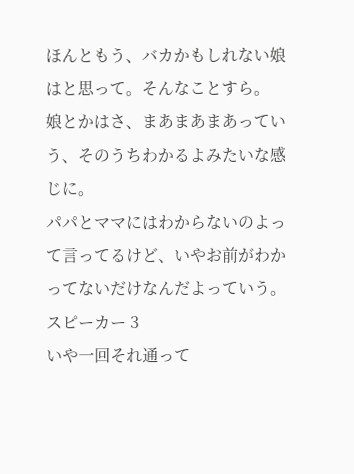ほんともう、バカかもしれない娘はと思って。そんなことすら。
娘とかはさ、まあまあまあっていう、そのうちわかるよみたいな感じに。
パパとママにはわからないのよって言ってるけど、いやお前がわかってないだけなんだよっていう。
スピーカー 3
いや一回それ通って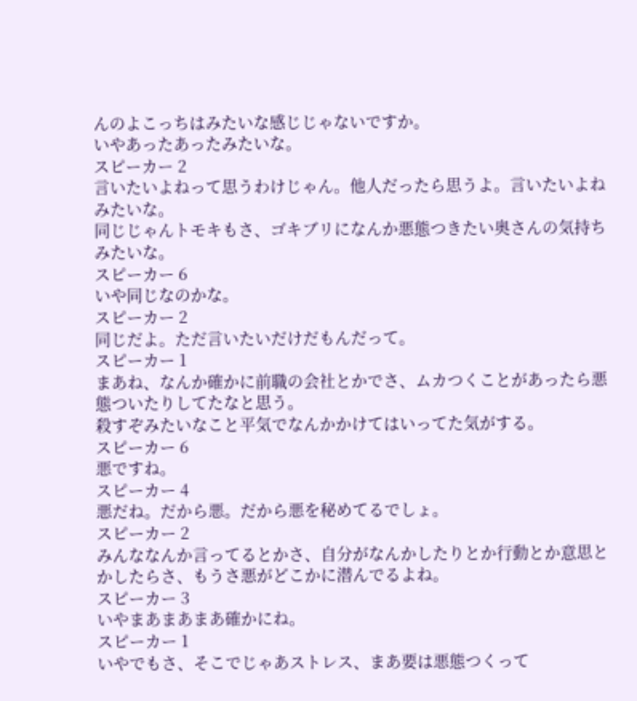んのよこっちはみたいな感じじゃないですか。
いやあったあったみたいな。
スピーカー 2
言いたいよねって思うわけじゃん。他人だったら思うよ。言いたいよねみたいな。
同じじゃんトモキもさ、ゴキブリになんか悪態つきたい奥さんの気持ちみたいな。
スピーカー 6
いや同じなのかな。
スピーカー 2
同じだよ。ただ言いたいだけだもんだって。
スピーカー 1
まあね、なんか確かに前職の会社とかでさ、ムカつくことがあったら悪態ついたりしてたなと思う。
殺すぞみたいなこと平気でなんかかけてはいってた気がする。
スピーカー 6
悪ですね。
スピーカー 4
悪だね。だから悪。だから悪を秘めてるでしょ。
スピーカー 2
みんななんか言ってるとかさ、自分がなんかしたりとか行動とか意思とかしたらさ、もうさ悪がどこかに潜んでるよね。
スピーカー 3
いやまあまあまあ確かにね。
スピーカー 1
いやでもさ、そこでじゃあストレス、まあ要は悪態つくって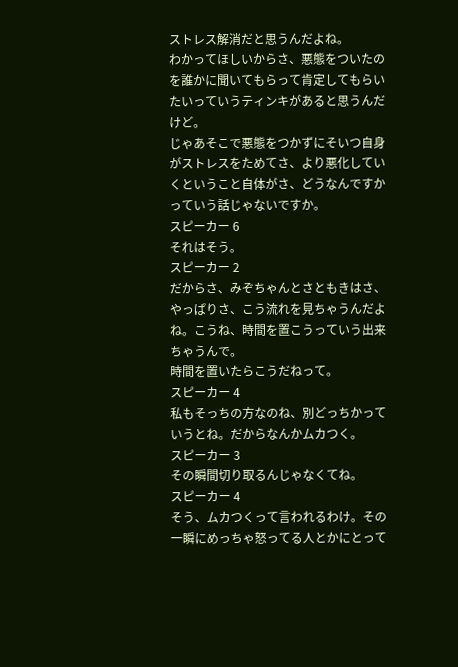ストレス解消だと思うんだよね。
わかってほしいからさ、悪態をついたのを誰かに聞いてもらって肯定してもらいたいっていうティンキがあると思うんだけど。
じゃあそこで悪態をつかずにそいつ自身がストレスをためてさ、より悪化していくということ自体がさ、どうなんですかっていう話じゃないですか。
スピーカー 6
それはそう。
スピーカー 2
だからさ、みぞちゃんとさともきはさ、やっぱりさ、こう流れを見ちゃうんだよね。こうね、時間を置こうっていう出来ちゃうんで。
時間を置いたらこうだねって。
スピーカー 4
私もそっちの方なのね、別どっちかっていうとね。だからなんかムカつく。
スピーカー 3
その瞬間切り取るんじゃなくてね。
スピーカー 4
そう、ムカつくって言われるわけ。その一瞬にめっちゃ怒ってる人とかにとって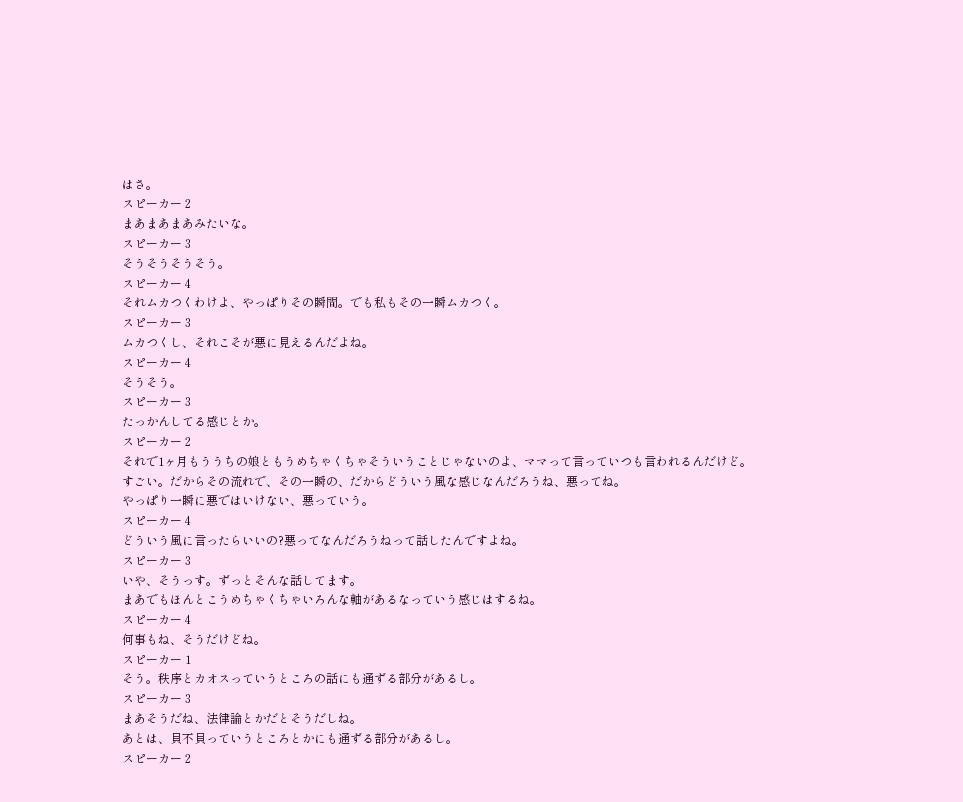はさ。
スピーカー 2
まあまあまあみたいな。
スピーカー 3
そうそうそうそう。
スピーカー 4
それムカつくわけよ、やっぱりその瞬間。でも私もその一瞬ムカつく。
スピーカー 3
ムカつくし、それこそが悪に見えるんだよね。
スピーカー 4
そうそう。
スピーカー 3
たっかんしてる感じとか。
スピーカー 2
それで1ヶ月もううちの娘ともうめちゃくちゃそういうことじゃないのよ、ママって言っていつも言われるんだけど。
すごい。だからその流れで、その一瞬の、だからどういう風な感じなんだろうね、悪ってね。
やっぱり一瞬に悪ではいけない、悪っていう。
スピーカー 4
どういう風に言ったらいいの?悪ってなんだろうねって話したんですよね。
スピーカー 3
いや、そうっす。ずっとそんな話してます。
まあでもほんとこうめちゃくちゃいろんな軸があるなっていう感じはするね。
スピーカー 4
何事もね、そうだけどね。
スピーカー 1
そう。秩序とカオスっていうところの話にも通ずる部分があるし。
スピーカー 3
まあそうだね、法律論とかだとそうだしね。
あとは、貝不貝っていうところとかにも通ずる部分があるし。
スピーカー 2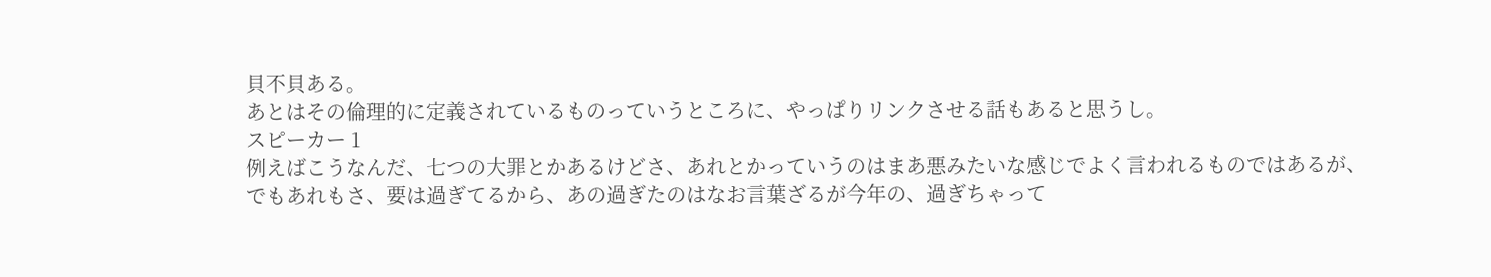貝不貝ある。
あとはその倫理的に定義されているものっていうところに、やっぱりリンクさせる話もあると思うし。
スピーカー 1
例えばこうなんだ、七つの大罪とかあるけどさ、あれとかっていうのはまあ悪みたいな感じでよく言われるものではあるが、
でもあれもさ、要は過ぎてるから、あの過ぎたのはなお言葉ざるが今年の、過ぎちゃって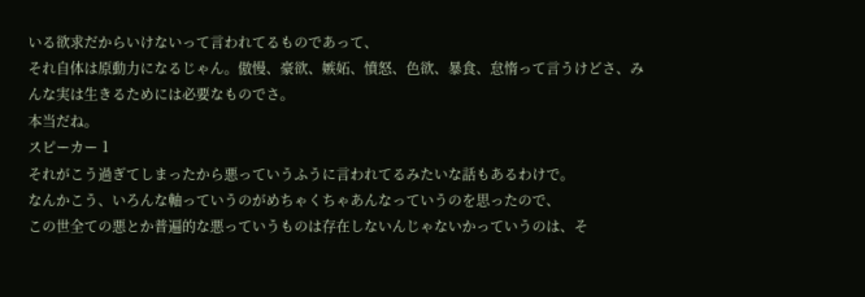いる欲求だからいけないって言われてるものであって、
それ自体は原動力になるじゃん。傲慢、豪欲、嫉妬、憤怒、色欲、暴食、怠惰って言うけどさ、みんな実は生きるためには必要なものでさ。
本当だね。
スピーカー 1
それがこう過ぎてしまったから悪っていうふうに言われてるみたいな話もあるわけで。
なんかこう、いろんな軸っていうのがめちゃくちゃあんなっていうのを思ったので、
この世全ての悪とか普遍的な悪っていうものは存在しないんじゃないかっていうのは、そ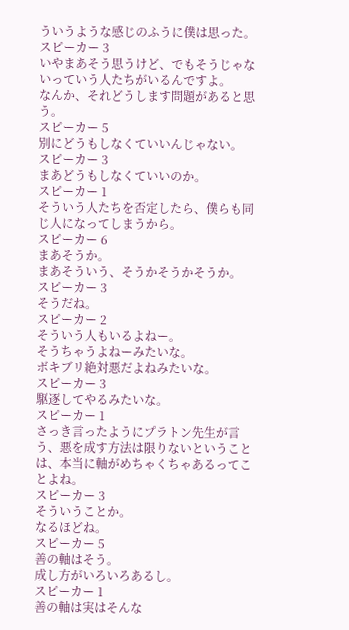ういうような感じのふうに僕は思った。
スピーカー 3
いやまあそう思うけど、でもそうじゃないっていう人たちがいるんですよ。
なんか、それどうします問題があると思う。
スピーカー 5
別にどうもしなくていいんじゃない。
スピーカー 3
まあどうもしなくていいのか。
スピーカー 1
そういう人たちを否定したら、僕らも同じ人になってしまうから。
スピーカー 6
まあそうか。
まあそういう、そうかそうかそうか。
スピーカー 3
そうだね。
スピーカー 2
そういう人もいるよねー。
そうちゃうよねーみたいな。
ボキブリ絶対悪だよねみたいな。
スピーカー 3
駆逐してやるみたいな。
スピーカー 1
さっき言ったようにプラトン先生が言う、悪を成す方法は限りないということは、本当に軸がめちゃくちゃあるってことよね。
スピーカー 3
そういうことか。
なるほどね。
スピーカー 5
善の軸はそう。
成し方がいろいろあるし。
スピーカー 1
善の軸は実はそんな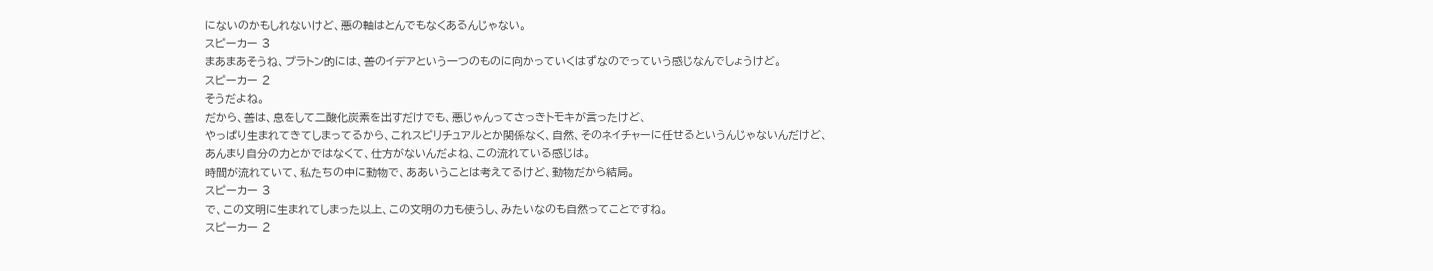にないのかもしれないけど、悪の軸はとんでもなくあるんじゃない。
スピーカー 3
まあまあそうね、プラトン的には、善のイデアという一つのものに向かっていくはずなのでっていう感じなんでしょうけど。
スピーカー 2
そうだよね。
だから、善は、息をして二酸化炭素を出すだけでも、悪じゃんってさっきトモキが言ったけど、
やっぱり生まれてきてしまってるから、これスピリチュアルとか関係なく、自然、そのネイチャーに任せるというんじゃないんだけど、
あんまり自分の力とかではなくて、仕方がないんだよね、この流れている感じは。
時間が流れていて、私たちの中に動物で、ああいうことは考えてるけど、動物だから結局。
スピーカー 3
で、この文明に生まれてしまった以上、この文明の力も使うし、みたいなのも自然ってことですね。
スピーカー 2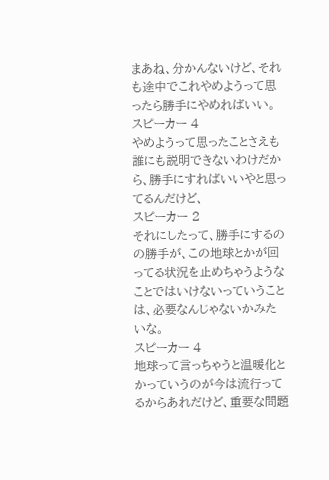まあね、分かんないけど、それも途中でこれやめようって思ったら勝手にやめればいい。
スピーカー 4
やめようって思ったことさえも誰にも説明できないわけだから、勝手にすればいいやと思ってるんだけど、
スピーカー 2
それにしたって、勝手にするのの勝手が、この地球とかが回ってる状況を止めちゃうようなことではいけないっていうことは、必要なんじゃないかみたいな。
スピーカー 4
地球って言っちゃうと温暖化とかっていうのが今は流行ってるからあれだけど、重要な問題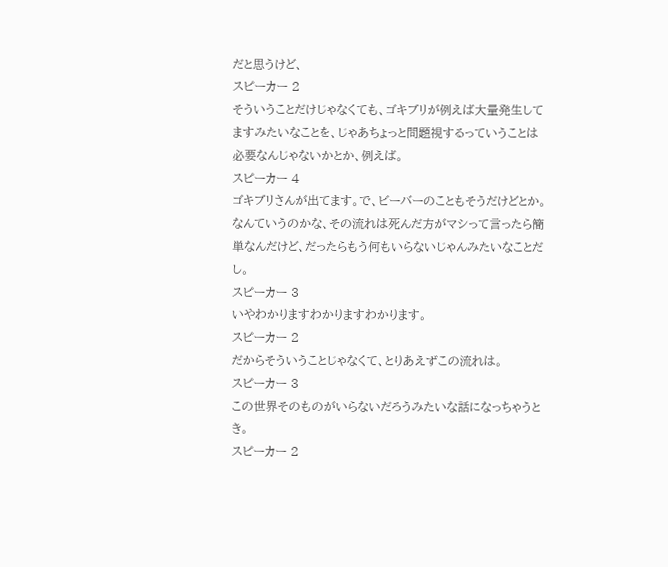だと思うけど、
スピーカー 2
そういうことだけじゃなくても、ゴキブリが例えば大量発生してますみたいなことを、じゃあちょっと問題視するっていうことは必要なんじゃないかとか、例えば。
スピーカー 4
ゴキブリさんが出てます。で、ビーバーのこともそうだけどとか。
なんていうのかな、その流れは死んだ方がマシって言ったら簡単なんだけど、だったらもう何もいらないじゃんみたいなことだし。
スピーカー 3
いやわかりますわかりますわかります。
スピーカー 2
だからそういうことじゃなくて、とりあえずこの流れは。
スピーカー 3
この世界そのものがいらないだろうみたいな話になっちゃうとき。
スピーカー 2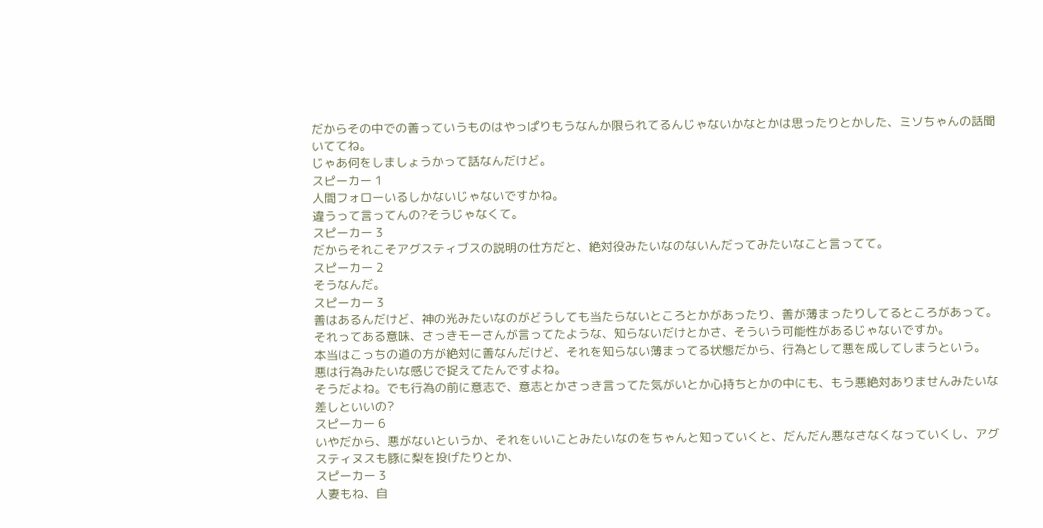だからその中での善っていうものはやっぱりもうなんか限られてるんじゃないかなとかは思ったりとかした、ミソちゃんの話聞いててね。
じゃあ何をしましょうかって話なんだけど。
スピーカー 1
人間フォローいるしかないじゃないですかね。
違うって言ってんの?そうじゃなくて。
スピーカー 3
だからそれこそアグスティブスの説明の仕方だと、絶対役みたいなのないんだってみたいなこと言ってて。
スピーカー 2
そうなんだ。
スピーカー 3
善はあるんだけど、神の光みたいなのがどうしても当たらないところとかがあったり、善が薄まったりしてるところがあって。
それってある意味、さっきモーさんが言ってたような、知らないだけとかさ、そういう可能性があるじゃないですか。
本当はこっちの道の方が絶対に善なんだけど、それを知らない薄まってる状態だから、行為として悪を成してしまうという。
悪は行為みたいな感じで捉えてたんですよね。
そうだよね。でも行為の前に意志で、意志とかさっき言ってた気がいとか心持ちとかの中にも、もう悪絶対ありませんみたいな差しといいの?
スピーカー 6
いやだから、悪がないというか、それをいいことみたいなのをちゃんと知っていくと、だんだん悪なさなくなっていくし、アグスティヌスも豚に梨を投げたりとか、
スピーカー 3
人妻もね、自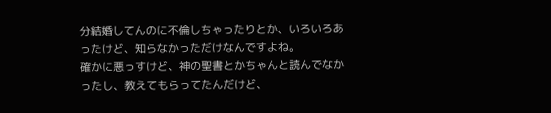分結婚してんのに不倫しちゃったりとか、いろいろあったけど、知らなかっただけなんですよね。
確かに悪っすけど、神の聖書とかちゃんと読んでなかったし、教えてもらってたんだけど、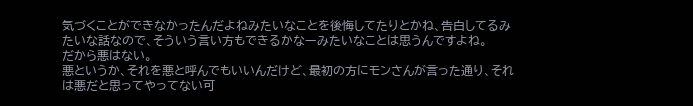気づくことができなかったんだよねみたいなことを後悔してたりとかね、告白してるみたいな話なので、そういう言い方もできるかなーみたいなことは思うんですよね。
だから悪はない。
悪というか、それを悪と呼んでもいいんだけど、最初の方にモンさんが言った通り、それは悪だと思ってやってない可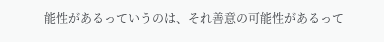能性があるっていうのは、それ善意の可能性があるって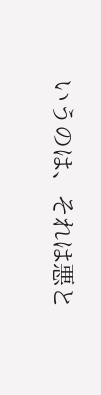いうのは、それは悪と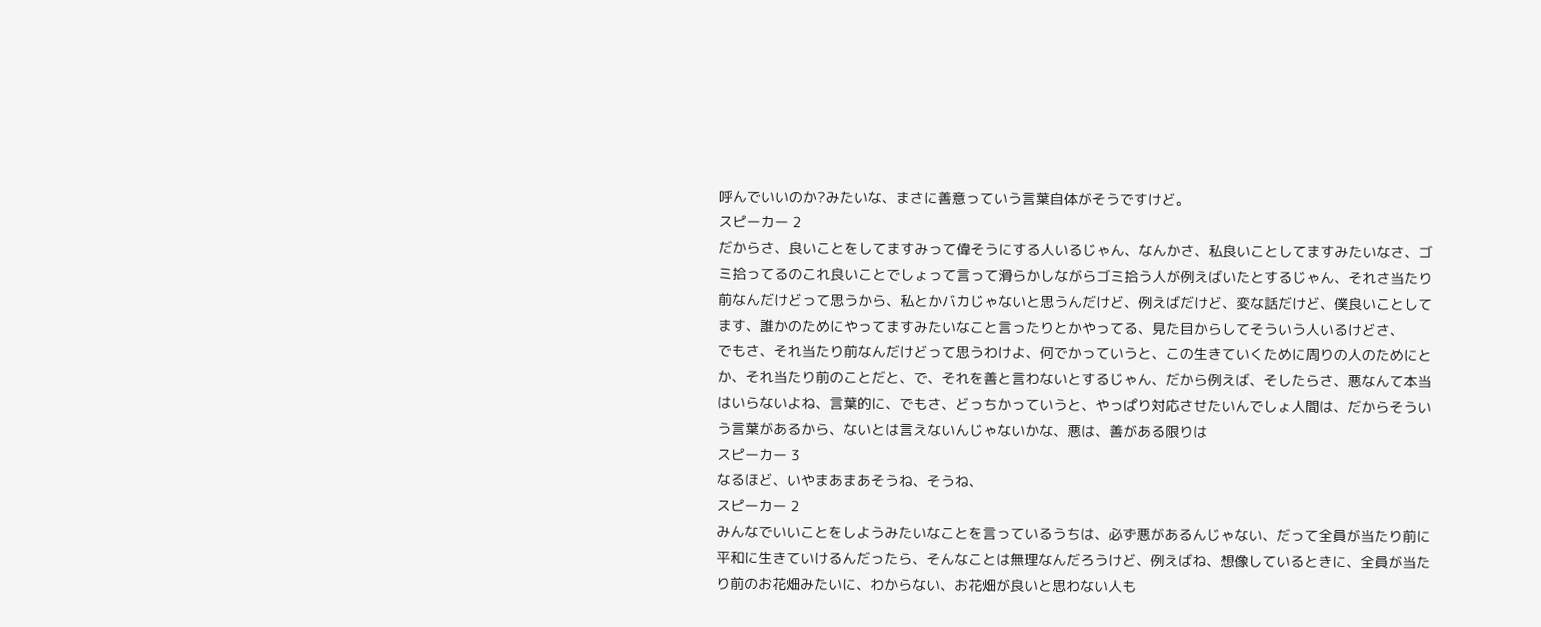呼んでいいのか?みたいな、まさに善意っていう言葉自体がそうですけど。
スピーカー 2
だからさ、良いことをしてますみって偉そうにする人いるじゃん、なんかさ、私良いことしてますみたいなさ、ゴミ拾ってるのこれ良いことでしょって言って滑らかしながらゴミ拾う人が例えばいたとするじゃん、それさ当たり前なんだけどって思うから、私とかバカじゃないと思うんだけど、例えばだけど、変な話だけど、僕良いことしてます、誰かのためにやってますみたいなこと言ったりとかやってる、見た目からしてそういう人いるけどさ、
でもさ、それ当たり前なんだけどって思うわけよ、何でかっていうと、この生きていくために周りの人のためにとか、それ当たり前のことだと、で、それを善と言わないとするじゃん、だから例えば、そしたらさ、悪なんて本当はいらないよね、言葉的に、でもさ、どっちかっていうと、やっぱり対応させたいんでしょ人間は、だからそういう言葉があるから、ないとは言えないんじゃないかな、悪は、善がある限りは
スピーカー 3
なるほど、いやまあまあそうね、そうね、
スピーカー 2
みんなでいいことをしようみたいなことを言っているうちは、必ず悪があるんじゃない、だって全員が当たり前に平和に生きていけるんだったら、そんなことは無理なんだろうけど、例えばね、想像しているときに、全員が当たり前のお花畑みたいに、わからない、お花畑が良いと思わない人も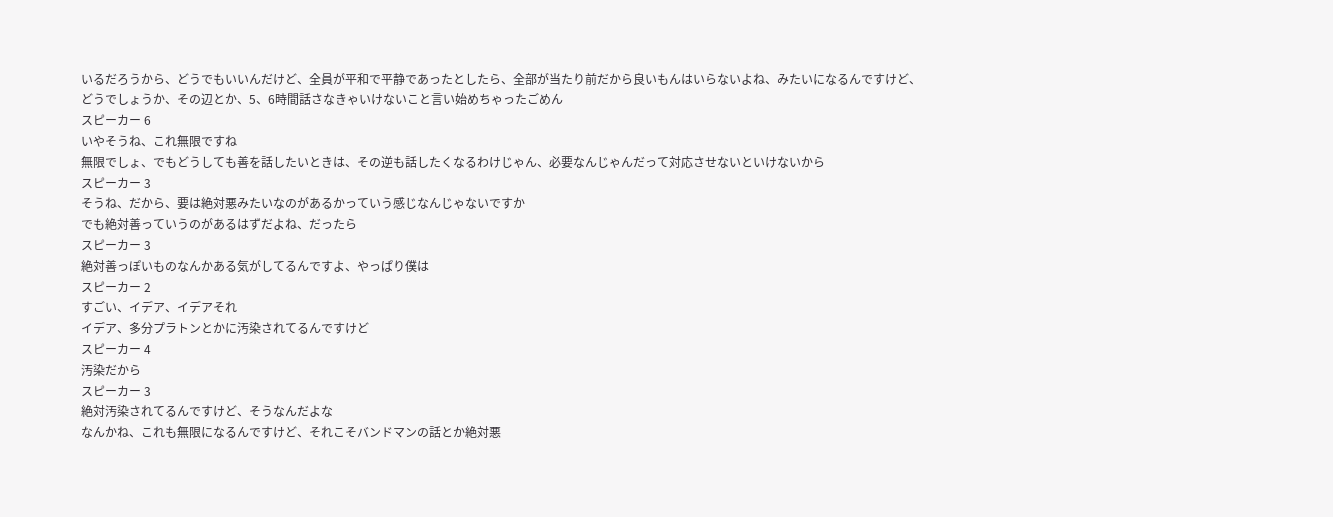いるだろうから、どうでもいいんだけど、全員が平和で平静であったとしたら、全部が当たり前だから良いもんはいらないよね、みたいになるんですけど、
どうでしょうか、その辺とか、5、6時間話さなきゃいけないこと言い始めちゃったごめん
スピーカー 6
いやそうね、これ無限ですね
無限でしょ、でもどうしても善を話したいときは、その逆も話したくなるわけじゃん、必要なんじゃんだって対応させないといけないから
スピーカー 3
そうね、だから、要は絶対悪みたいなのがあるかっていう感じなんじゃないですか
でも絶対善っていうのがあるはずだよね、だったら
スピーカー 3
絶対善っぽいものなんかある気がしてるんですよ、やっぱり僕は
スピーカー 2
すごい、イデア、イデアそれ
イデア、多分プラトンとかに汚染されてるんですけど
スピーカー 4
汚染だから
スピーカー 3
絶対汚染されてるんですけど、そうなんだよな
なんかね、これも無限になるんですけど、それこそバンドマンの話とか絶対悪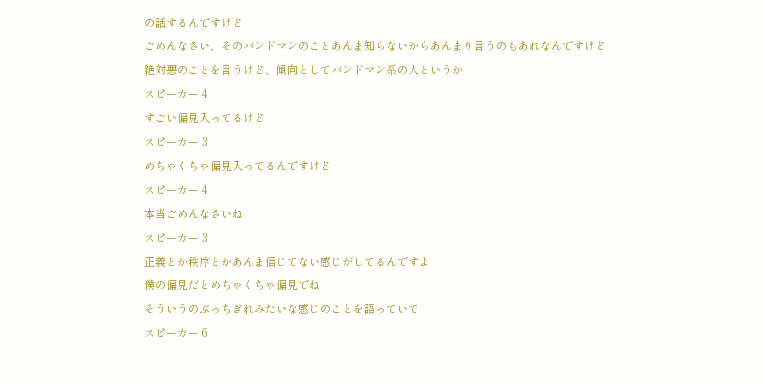の話するんですけど
ごめんなさい、そのバンドマンのことあんま知らないからあんまり言うのもあれなんですけど
絶対悪のことを言うけど、傾向としてバンドマン系の人というか
スピーカー 4
すごい偏見入ってるけど
スピーカー 3
めちゃくちゃ偏見入ってるんですけど
スピーカー 4
本当ごめんなさいね
スピーカー 3
正義とか秩序とかあんま信じてない感じがしてるんですよ
僕の偏見だとめちゃくちゃ偏見でね
そういうのぶっちぎれみたいな感じのことを語っていて
スピーカー 6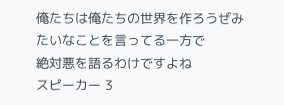俺たちは俺たちの世界を作ろうぜみたいなことを言ってる一方で
絶対悪を語るわけですよね
スピーカー 3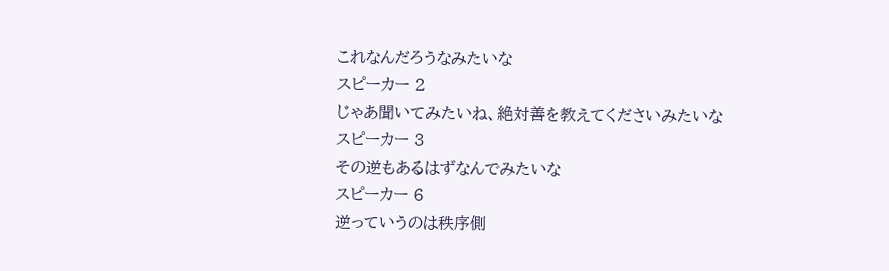これなんだろうなみたいな
スピーカー 2
じゃあ聞いてみたいね、絶対善を教えてくださいみたいな
スピーカー 3
その逆もあるはずなんでみたいな
スピーカー 6
逆っていうのは秩序側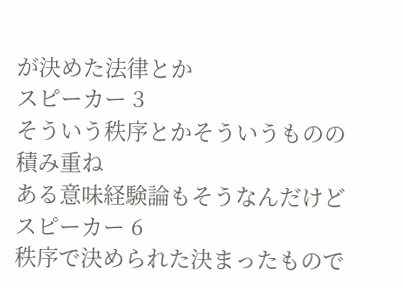が決めた法律とか
スピーカー 3
そういう秩序とかそういうものの積み重ね
ある意味経験論もそうなんだけど
スピーカー 6
秩序で決められた決まったもので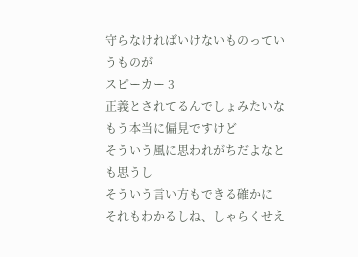守らなければいけないものっていうものが
スピーカー 3
正義とされてるんでしょみたいな
もう本当に偏見ですけど
そういう風に思われがちだよなとも思うし
そういう言い方もできる確かに
それもわかるしね、しゃらくせえ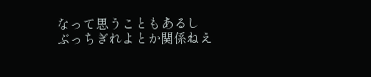なって思うこともあるし
ぶっちぎれよとか関係ねえ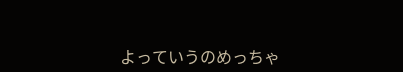よっていうのめっちゃ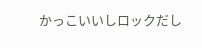かっこいいしロックだし